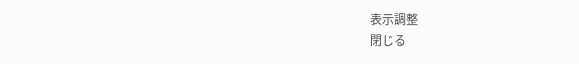表示調整
閉じる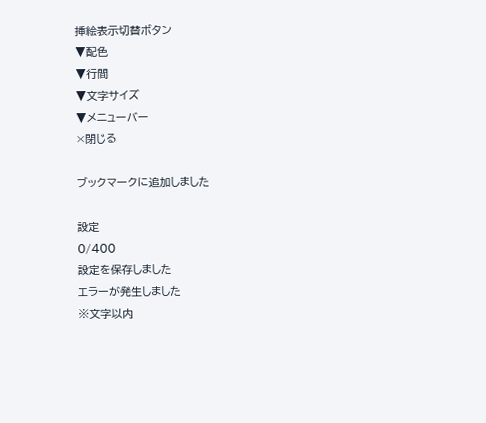挿絵表示切替ボタン
▼配色
▼行間
▼文字サイズ
▼メニューバー
×閉じる

ブックマークに追加しました

設定
0/400
設定を保存しました
エラーが発生しました
※文字以内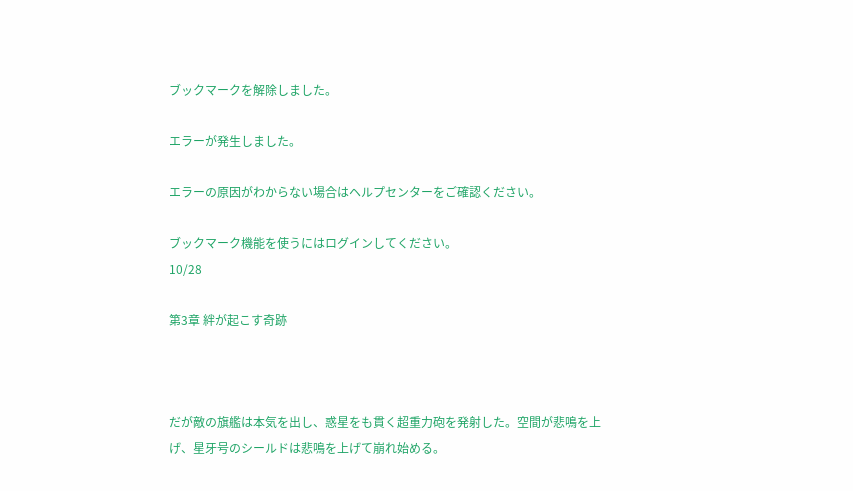ブックマークを解除しました。

エラーが発生しました。

エラーの原因がわからない場合はヘルプセンターをご確認ください。

ブックマーク機能を使うにはログインしてください。
10/28

第3章 絆が起こす奇跡



だが敵の旗艦は本気を出し、惑星をも貫く超重力砲を発射した。空間が悲鳴を上げ、星牙号のシールドは悲鳴を上げて崩れ始める。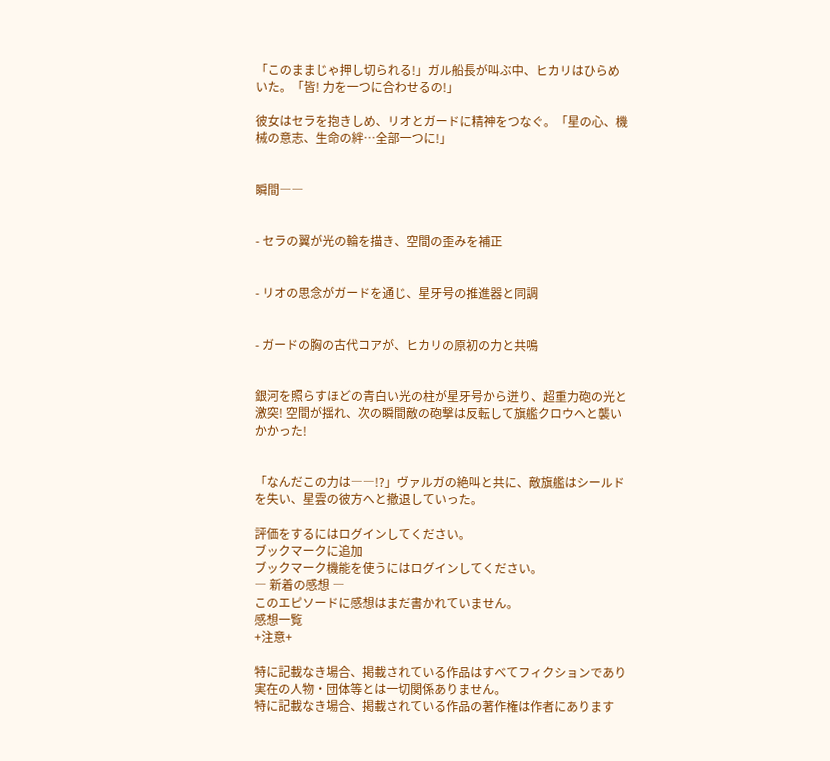「このままじゃ押し切られる!」ガル船長が叫ぶ中、ヒカリはひらめいた。「皆! 力を一つに合わせるの!」

彼女はセラを抱きしめ、リオとガードに精神をつなぐ。「星の心、機械の意志、生命の絆…全部一つに!」


瞬間――


- セラの翼が光の輪を描き、空間の歪みを補正


- リオの思念がガードを通じ、星牙号の推進器と同調


- ガードの胸の古代コアが、ヒカリの原初の力と共鳴


銀河を照らすほどの青白い光の柱が星牙号から迸り、超重力砲の光と激突! 空間が揺れ、次の瞬間敵の砲撃は反転して旗艦クロウへと襲いかかった!


「なんだこの力は――!?」ヴァルガの絶叫と共に、敵旗艦はシールドを失い、星雲の彼方へと撤退していった。

評価をするにはログインしてください。
ブックマークに追加
ブックマーク機能を使うにはログインしてください。
― 新着の感想 ―
このエピソードに感想はまだ書かれていません。
感想一覧
+注意+

特に記載なき場合、掲載されている作品はすべてフィクションであり実在の人物・団体等とは一切関係ありません。
特に記載なき場合、掲載されている作品の著作権は作者にあります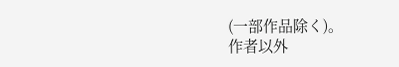(一部作品除く)。
作者以外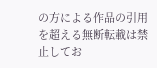の方による作品の引用を超える無断転載は禁止してお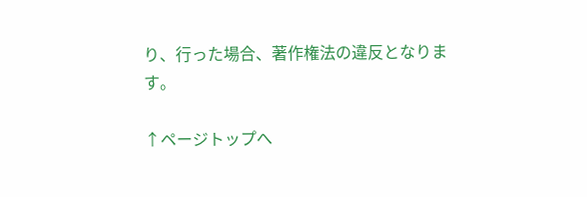り、行った場合、著作権法の違反となります。

↑ページトップへ